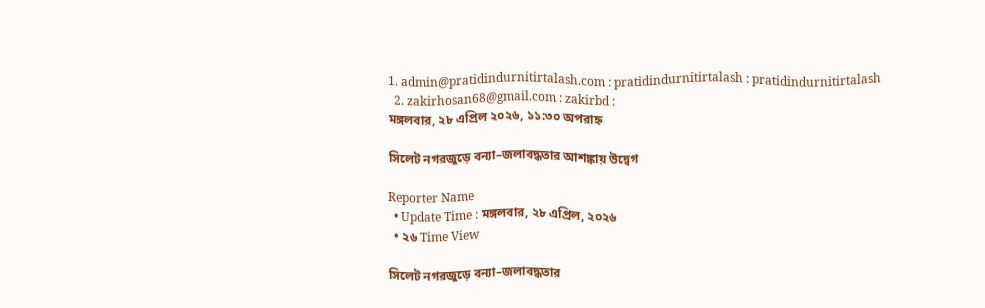1. admin@pratidindurnitirtalash.com : pratidindurnitirtalash : pratidindurnitirtalash
  2. zakirhosan68@gmail.com : zakirbd :
মঙ্গলবার, ২৮ এপ্রিল ২০২৬, ১১:৩০ অপরাহ্ন

সিলেট নগরজুড়ে বন্যা–জলাবদ্ধতার আশঙ্কায় উদ্বেগ

Reporter Name
  • Update Time : মঙ্গলবার, ২৮ এপ্রিল, ২০২৬
  • ২৬ Time View

সিলেট নগরজুড়ে বন্যা–জলাবদ্ধতার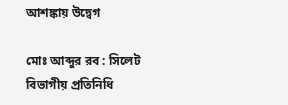আশঙ্কায় উদ্বেগ

মোঃ আব্দুর রব : সিলেট বিভাগীয় প্রতিনিধি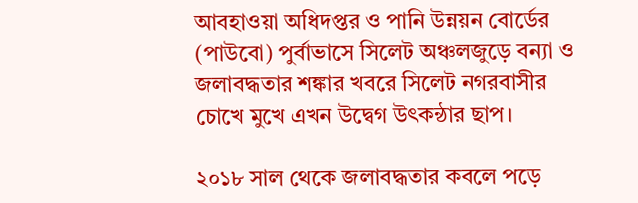আবহাওয়া অধিদপ্তর ও পানি উন্নয়ন বোর্ডের (পাউবো) পুর্বাভাসে সিলেট অঞ্চলজুড়ে বন্যা ও জলাবদ্ধতার শঙ্কার খবরে সিলেট নগরবাসীর চোখে মুখে এখন উদ্বেগ উৎকন্ঠার ছাপ।

২০১৮ সাল থেকে জলাবদ্ধতার কবলে পড়ে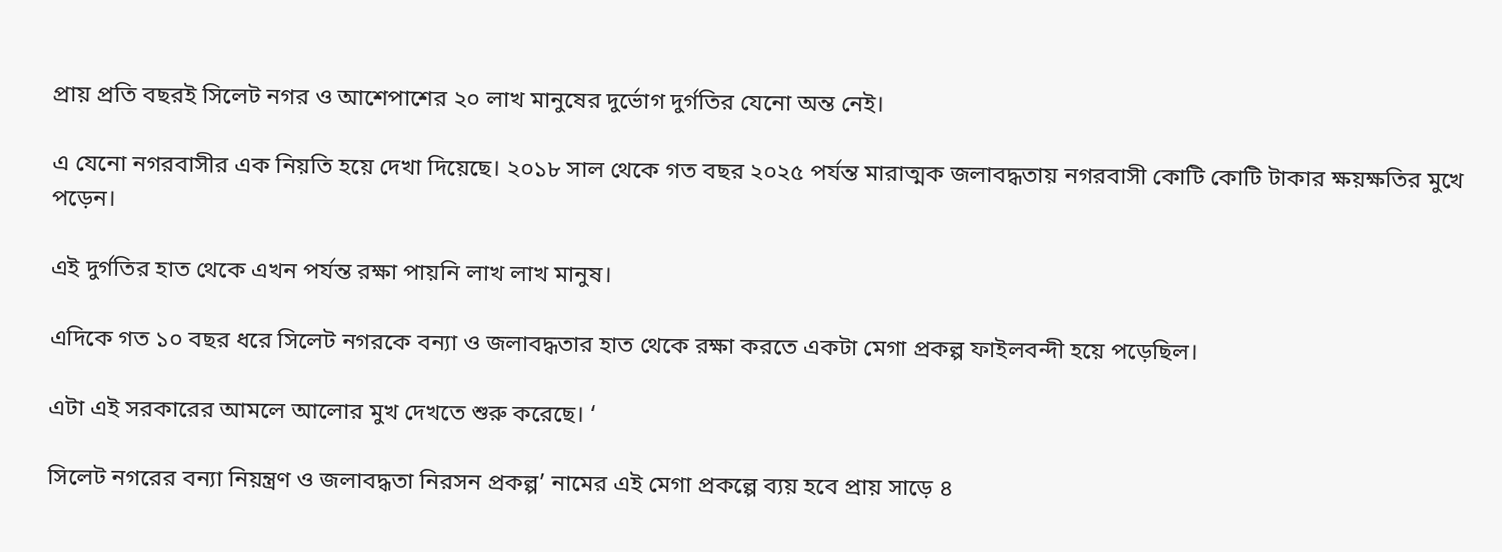প্রায় প্রতি বছরই সিলেট নগর ও আশেপাশের ২০ লাখ মানুষের দুর্ভোগ দুর্গতির যেনো অন্ত নেই।

এ যেনো নগরবাসীর এক নিয়তি হয়ে দেখা দিয়েছে। ২০১৮ সাল থেকে গত বছর ২০২৫ পর্যন্ত মারাত্মক জলাবদ্ধতায় নগরবাসী কোটি কোটি টাকার ক্ষয়ক্ষতির মুখে পড়েন।

এই দুর্গতির হাত থেকে এখন পর্যন্ত রক্ষা পায়নি লাখ লাখ মানুষ।

এদিকে গত ১০ বছর ধরে সিলেট নগরকে বন্যা ও জলাবদ্ধতার হাত থেকে রক্ষা করতে একটা মেগা প্রকল্প ফাইলবন্দী হয়ে পড়েছিল।

এটা এই সরকারের আমলে আলোর মুখ দেখতে শুরু করেছে। ‘

সিলেট নগরের বন্যা নিয়ন্ত্রণ ও জলাবদ্ধতা নিরসন প্রকল্প’ নামের এই মেগা প্রকল্পে ব্যয় হবে প্রায় সাড়ে ৪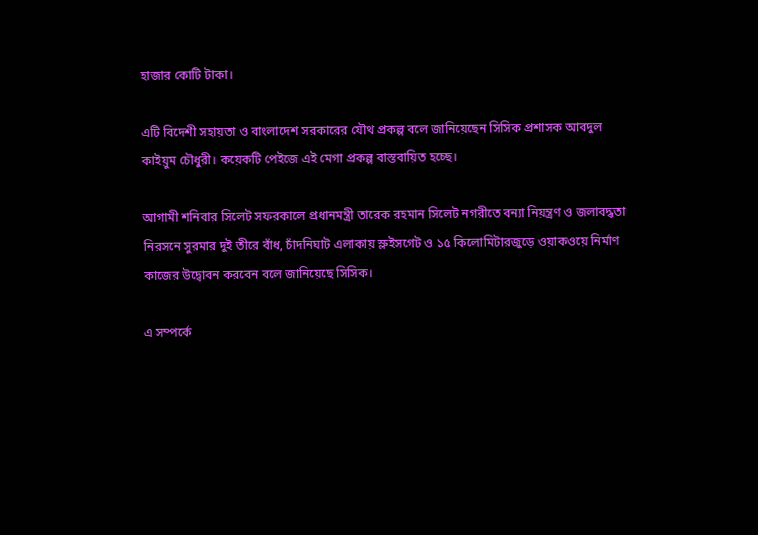হাজার কোটি টাকা।

এটি বিদেশী সহায়তা ও বাংলাদেশ সরকারের যৌথ প্রকল্প বলে জানিয়েছেন সিসিক প্রশাসক আবদুল কাইয়ুম চৌধুরী। কয়েকটি পেইজে এই মেগা প্রকল্প বাস্তবায়িত হচ্ছে।

আগামী শনিবার সিলেট সফরকালে প্রধানমন্ত্রী তারেক রহমান সিলেট নগরীতে বন্যা নিয়ন্ত্রণ ও জলাবদ্ধতা নিরসনে সুরমার দুই তীরে বাঁধ, চাঁদনিঘাট এলাকায় স্লুইসগেট ও ১৫ কিলোমিটারজুড়ে ওয়াকওয়ে নির্মাণ কাজের উদ্বোবন করবেন বলে জানিয়েছে সিসিক।

এ সম্পর্কে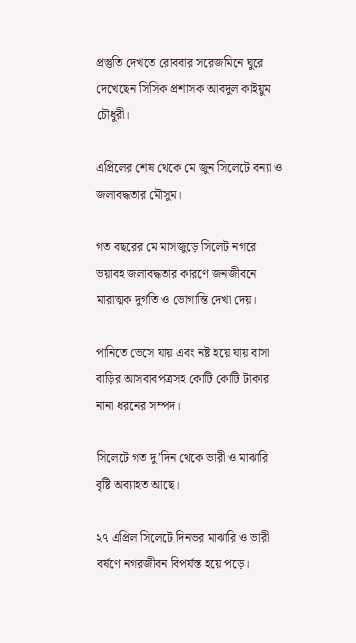প্রস্তুতি দেখতে রোববার সরেজমিনে ঘুরে দেখেছেন সিসিক প্রশাসক আবদুল কাইয়ুম চৌধুরী।

এপ্রিলের শেষ থেকে মে জুন সিলেটে বন্যা ও জলাবদ্ধতার মৌসুম।

গত বছরের মে মাসজুড়ে সিলেট নগরে ভয়াবহ জলাবদ্ধতার কারণে জনজীবনে মারাত্মক দুর্গতি ও ভোগান্তি দেখা দেয়।

পানিতে ভেসে যায় এবং নষ্ট হয়ে যায় বাসা বাড়ির আসবাবপত্রসহ কোটি কোটি টাকার নানা ধরনের সম্পদ।

সিলেটে গত দু’দিন থেকে ভারী ও মাঝারি বৃষ্টি অব্যাহত আছে।

২৭ এপ্রিল সিলেটে দিনভর মাঝারি ও ভারী বর্ষণে নগরজীবন বিপর্যস্ত হয়ে পড়ে।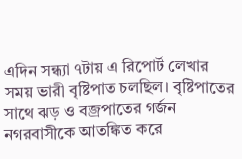এদিন সন্ধ্যা ৭টায় এ রিপোর্ট লেখার সময় ভারী বৃষ্টিপাত চলছিল। বৃষ্টিপাতের সাথে ঝড় ও বজ্রপাতের গর্জন নগরবাসীকে আতঙ্কিত করে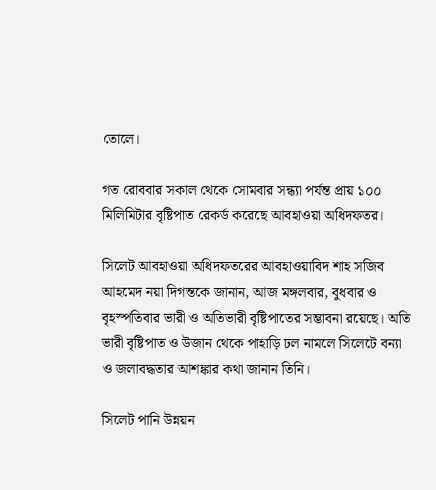তোলে।

গত রোববার সকাল থেকে সোমবার সন্ধ্যা পর্যন্ত প্রায় ১০০ মিলিমিটার বৃষ্টিপাত রেকর্ড করেছে আবহাওয়া অধিদফতর।

সিলেট আবহাওয়া অধিদফতরের আবহাওয়াবিদ শাহ সজিব আহমেদ নয়া দিগন্তকে জানান, আজ মঙ্গলবার, বুধবার ও বৃহস্পতিবার ভারী ও অতিভারী বৃষ্টিপাতের সম্ভাবনা রয়েছে। অতি ভারী বৃষ্টিপাত ও উজান থেকে পাহাড়ি ঢল নামলে সিলেটে বন্যা ও জলাবদ্ধতার আশঙ্কার কথা জানান তিনি।

সিলেট পানি উন্নয়ন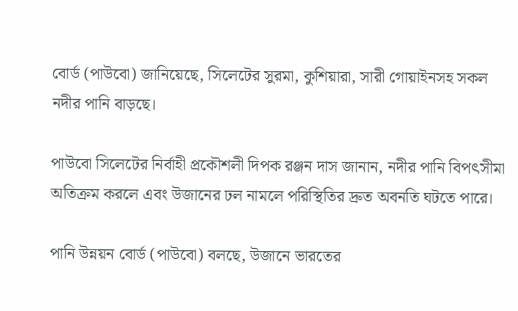বোর্ড (পাউবো) জানিয়েছে, সিলেটের সুরমা, কুশিয়ারা, সারী গোয়াইনসহ সকল নদীর পানি বাড়ছে।

পাউবো সিলেটের নির্বাহী প্রকৌশলী দিপক রঞ্জন দাস জানান, নদীর পানি বিপৎসীমা অতিক্রম করলে এবং উজানের ঢল নামলে পরিস্থিতির দ্রুত অবনতি ঘটতে পারে।

পানি উন্নয়ন বোর্ড (পাউবো) বলছে, উজানে ভারতের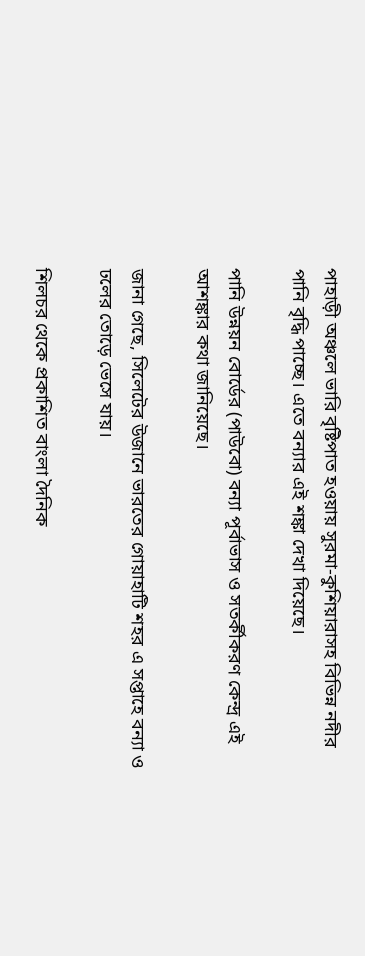পাহাড়ী অঞ্চলে ভারি বৃষ্টিপাত হওয়ায় সুরমা-কুশিয়ারাসহ বিভিন্ন নদীর পানি বৃদ্ধি পাচ্ছে। এতে বন্যার এই শঙ্কা দেখা দিয়েছে।

পানি উন্নয়ন বোর্ডের (পাউবো) বন্যা পূর্বাভাস ও সতর্কীকরণ কেন্দ্র এই আশঙ্কার কথা জানিয়েছে।

জানা গেছে, সিলেটের উজানে ভারতের গোয়াহাটি শহর এ সপ্তাহে বন্যা ও ঢলের তোড়ে ভেসে যায়।

শিলচর থেকে প্রকাশিত বাংলা দৈনিক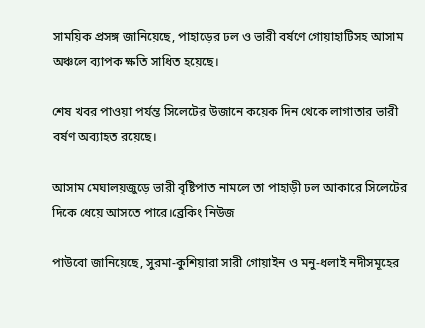সাময়িক প্রসঙ্গ জানিয়েছে, পাহাড়ের ঢল ও ভারী বর্ষণে গোয়াহাটিসহ আসাম অঞ্চলে ব্যাপক ক্ষতি সাধিত হয়েছে।

শেষ খবর পাওয়া পর্যন্ত সিলেটের উজানে কয়েক দিন থেকে লাগাতার ভারী বর্ষণ অব্যাহত রয়েছে।

আসাম মেঘালয়জুড়ে ভারী বৃষ্টিপাত নামলে তা পাহাড়ী ঢল আকারে সিলেটের দিকে ধেয়ে আসতে পারে।ব্রেকিং নিউজ

পাউবো জানিয়েছে, সুরমা-কুশিয়ারা সারী গোয়াইন ও মনু-ধলাই নদীসমূহের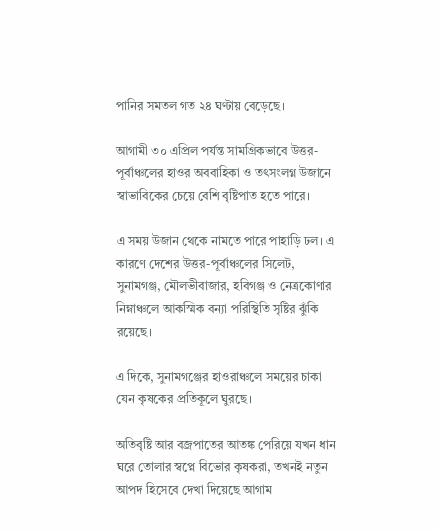পানির সমতল গত ২৪ ঘণ্টায় বেড়েছে।

আগামী ৩০ এপ্রিল পর্যন্ত সামগ্রিকভাবে উত্তর-পূর্বাঞ্চলের হাওর অববাহিকা ও তৎসংলগ্ন উজানে স্বাভাবিকের চেয়ে বেশি বৃষ্টিপাত হতে পারে।

এ সময় উজান থেকে নামতে পারে পাহাড়ি ঢল। এ কারণে দেশের উত্তর-পূর্বাঞ্চলের সিলেট, সুনামগঞ্জ, মৌলভীবাজার, হবিগঞ্জ ও নেত্রকোণার নিম্নাঞ্চলে আকস্মিক বন্যা পরিস্থিতি সৃষ্টির ঝুঁকি রয়েছে।

এ দিকে, সুনামগঞ্জের হাওরাঞ্চলে সময়ের চাকা যেন কৃষকের প্রতিকূলে ঘুরছে।

অতিবৃষ্টি আর বজ্রপাতের আতঙ্ক পেরিয়ে যখন ধান ঘরে তোলার স্বপ্নে বিভোর কৃষকরা, তখনই নতুন আপদ হিসেবে দেখা দিয়েছে আগাম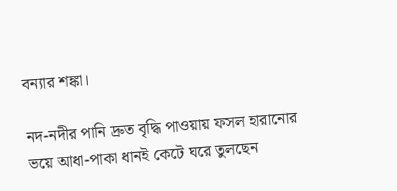বন্যার শঙ্কা।

নদ-নদীর পানি দ্রুত বৃদ্ধি পাওয়ায় ফসল হারানোর ভয়ে আধা-পাকা ধানই কেটে ঘরে তুলছেন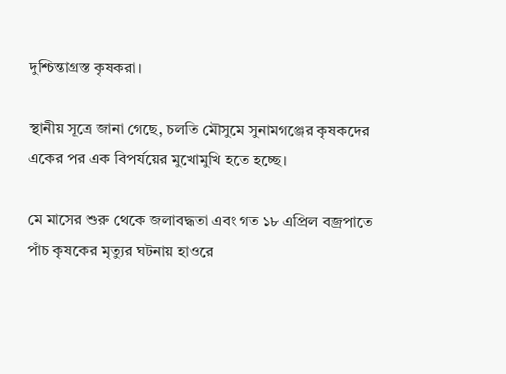দুশ্চিন্তাগ্রস্ত কৃষকরা।

স্থানীয় সূত্রে জানা গেছে, চলতি মৌসুমে সুনামগঞ্জের কৃষকদের একের পর এক বিপর্যয়ের মুখোমুখি হতে হচ্ছে।

মে মাসের শুরু থেকে জলাবদ্ধতা এবং গত ১৮ এপ্রিল বজ্রপাতে পাঁচ কৃষকের মৃত্যুর ঘটনায় হাওরে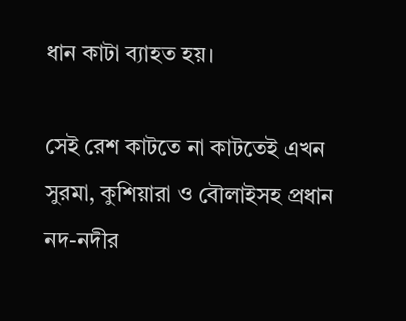ধান কাটা ব্যাহত হয়।

সেই রেশ কাটতে না কাটতেই এখন সুরমা, কুশিয়ারা ও বৌলাইসহ প্রধান নদ-নদীর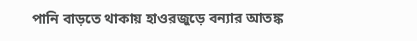পানি বাড়তে থাকায় হাওরজুড়ে বন্যার আতঙ্ক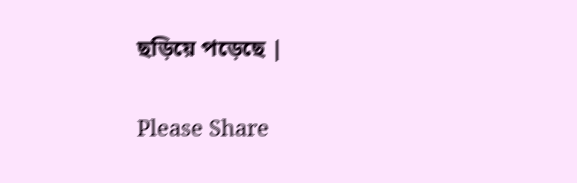ছড়িয়ে পড়েছে |

Please Share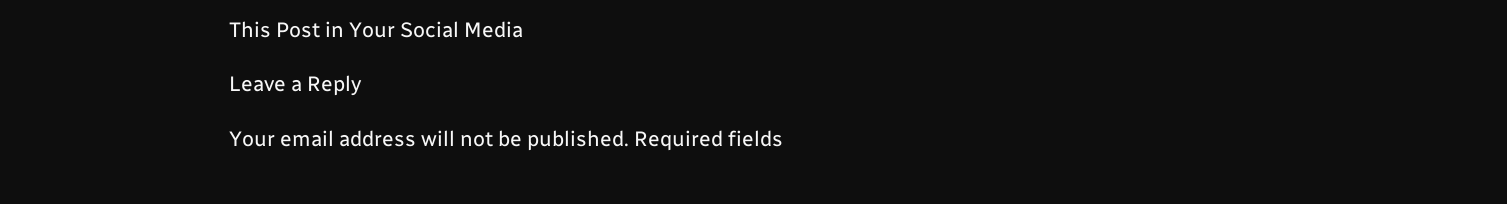This Post in Your Social Media

Leave a Reply

Your email address will not be published. Required fields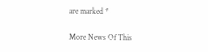are marked *

More News Of This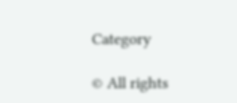Category

© All rights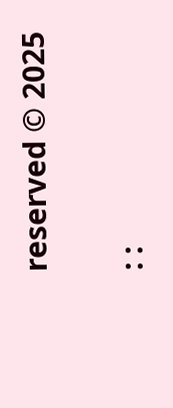reserved © 2025

: :